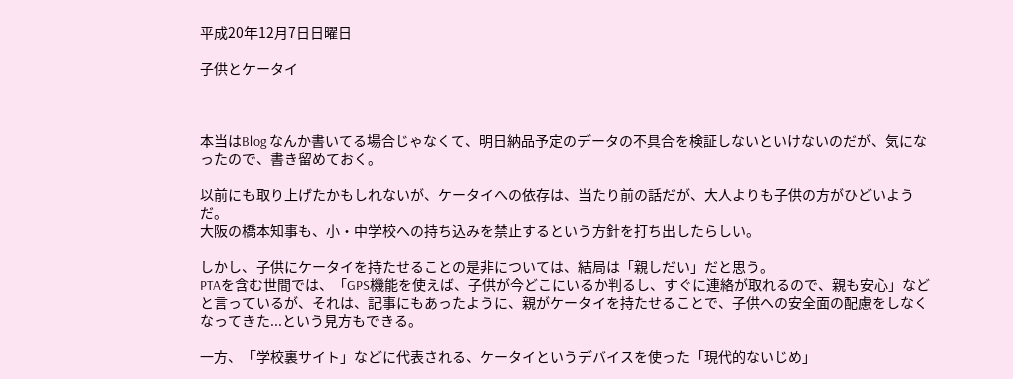平成20年12月7日日曜日

子供とケータイ



本当はBlog なんか書いてる場合じゃなくて、明日納品予定のデータの不具合を検証しないといけないのだが、気になったので、書き留めておく。

以前にも取り上げたかもしれないが、ケータイへの依存は、当たり前の話だが、大人よりも子供の方がひどいようだ。
大阪の橋本知事も、小・中学校への持ち込みを禁止するという方針を打ち出したらしい。

しかし、子供にケータイを持たせることの是非については、結局は「親しだい」だと思う。
PTAを含む世間では、「GPS機能を使えば、子供が今どこにいるか判るし、すぐに連絡が取れるので、親も安心」などと言っているが、それは、記事にもあったように、親がケータイを持たせることで、子供への安全面の配慮をしなくなってきた...という見方もできる。

一方、「学校裏サイト」などに代表される、ケータイというデバイスを使った「現代的ないじめ」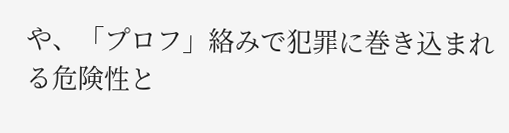や、「プロフ」絡みで犯罪に巻き込まれる危険性と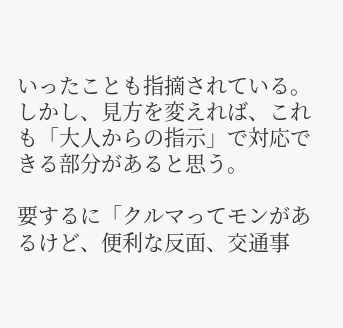いったことも指摘されている。
しかし、見方を変えれば、これも「大人からの指示」で対応できる部分があると思う。

要するに「クルマってモンがあるけど、便利な反面、交通事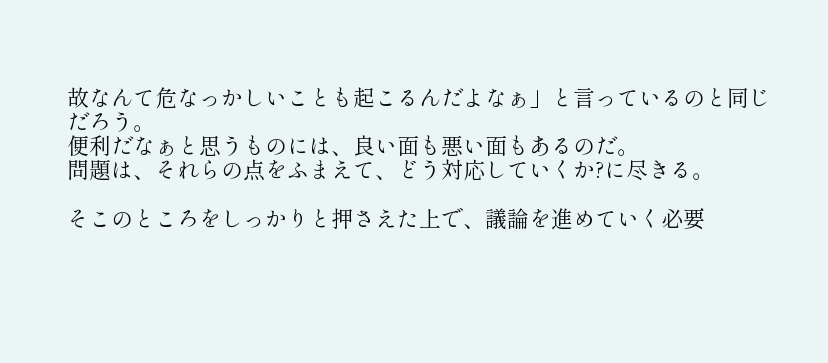故なんて危なっかしいことも起こるんだよなぁ」と言っているのと同じだろう。
便利だなぁと思うものには、良い面も悪い面もあるのだ。
問題は、それらの点をふまえて、どう対応していくか?に尽きる。

そこのところをしっかりと押さえた上で、議論を進めていく必要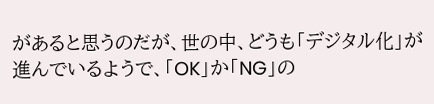があると思うのだが、世の中、どうも「デジタル化」が進んでいるようで、「OK」か「NG」の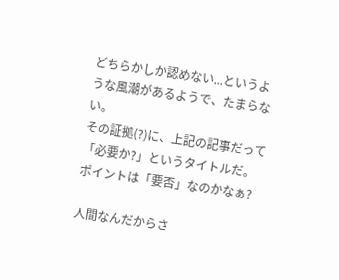どちらかしか認めない...というような風潮があるようで、たまらない。
その証拠(?)に、上記の記事だって「必要か?」というタイトルだ。
ポイントは「要否」なのかなぁ?

人間なんだからさ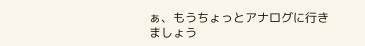ぁ、もうちょっとアナログに行きましょう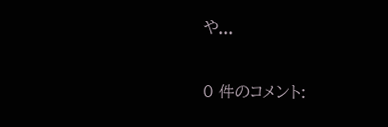や...

0 件のコメント: